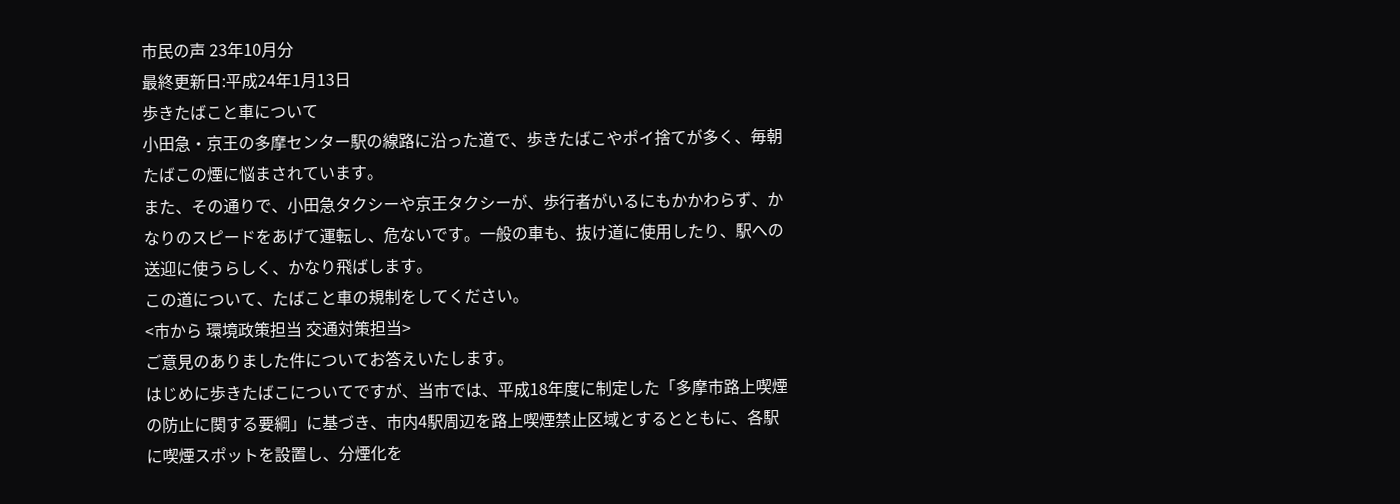市民の声 23年10月分
最終更新日:平成24年1月13日
歩きたばこと車について
小田急・京王の多摩センター駅の線路に沿った道で、歩きたばこやポイ捨てが多く、毎朝たばこの煙に悩まされています。
また、その通りで、小田急タクシーや京王タクシーが、歩行者がいるにもかかわらず、かなりのスピードをあげて運転し、危ないです。一般の車も、抜け道に使用したり、駅への送迎に使うらしく、かなり飛ばします。
この道について、たばこと車の規制をしてください。
<市から 環境政策担当 交通対策担当>
ご意見のありました件についてお答えいたします。
はじめに歩きたばこについてですが、当市では、平成18年度に制定した「多摩市路上喫煙の防止に関する要綱」に基づき、市内4駅周辺を路上喫煙禁止区域とするとともに、各駅に喫煙スポットを設置し、分煙化を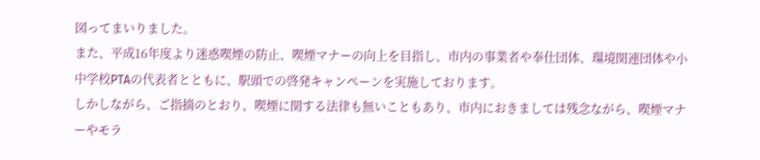図ってまいりました。
また、平成16年度より迷惑喫煙の防止、喫煙マナーの向上を目指し、市内の事業者や奉仕団体、環境関連団体や小中学校PTAの代表者とともに、駅頭での啓発キャンペーンを実施しております。
しかしながら、ご指摘のとおり、喫煙に関する法律も無いこともあり、市内におきましては残念ながら、喫煙マナーやモラ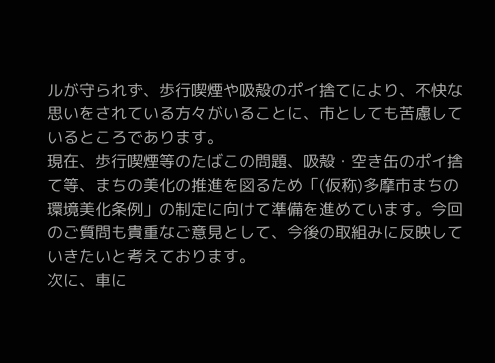ルが守られず、歩行喫煙や吸殻のポイ捨てにより、不快な思いをされている方々がいることに、市としても苦慮しているところであります。
現在、歩行喫煙等のたばこの問題、吸殻・空き缶のポイ捨て等、まちの美化の推進を図るため「(仮称)多摩市まちの環境美化条例」の制定に向けて準備を進めています。今回のご質問も貴重なご意見として、今後の取組みに反映していきたいと考えております。
次に、車に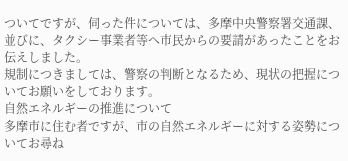ついてですが、伺った件については、多摩中央警察署交通課、並びに、タクシー事業者等へ市民からの要請があったことをお伝えしました。
規制につきましては、警察の判断となるため、現状の把握についてお願いをしております。
自然エネルギーの推進について
多摩市に住む者ですが、市の自然エネルギーに対する姿勢についてお尋ね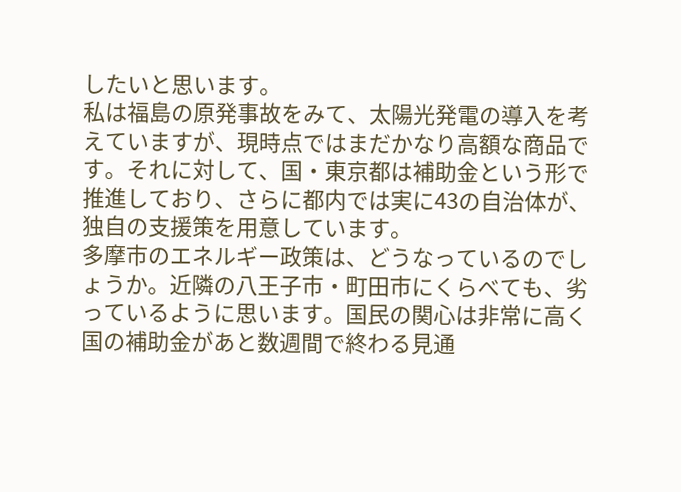したいと思います。
私は福島の原発事故をみて、太陽光発電の導入を考えていますが、現時点ではまだかなり高額な商品です。それに対して、国・東京都は補助金という形で推進しており、さらに都内では実に43の自治体が、独自の支援策を用意しています。
多摩市のエネルギー政策は、どうなっているのでしょうか。近隣の八王子市・町田市にくらべても、劣っているように思います。国民の関心は非常に高く国の補助金があと数週間で終わる見通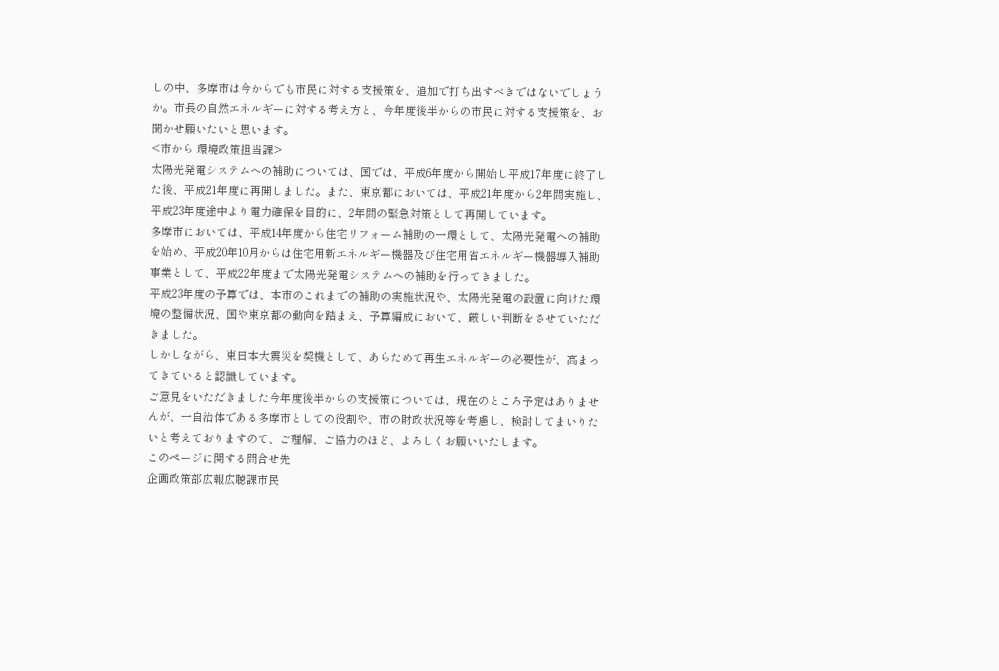しの中、多摩市は今からでも市民に対する支援策を、追加で打ち出すべきではないでしょうか。市長の自然エネルギーに対する考え方と、今年度後半からの市民に対する支援策を、お聞かせ願いたいと思います。
<市から 環境政策担当課>
太陽光発電システムへの補助については、国では、平成6年度から開始し平成17年度に終了した後、平成21年度に再開しました。また、東京都においては、平成21年度から2年間実施し、平成23年度途中より電力確保を目的に、2年間の緊急対策として再開しています。
多摩市においては、平成14年度から住宅リフォーム補助の一環として、太陽光発電への補助を始め、平成20年10月からは住宅用新エネルギー機器及び住宅用省エネルギー機器導入補助事業として、平成22年度まで太陽光発電システムへの補助を行ってきました。
平成23年度の予算では、本市のこれまでの補助の実施状況や、太陽光発電の設置に向けた環境の整備状況、国や東京都の動向を踏まえ、予算編成において、厳しい判断をさせていただきました。
しかしながら、東日本大震災を契機として、あらためて再生エネルギーの必要性が、高まってきていると認識しています。
ご意見をいただきました今年度後半からの支援策については、現在のところ予定はありませんが、一自治体である多摩市としての役割や、市の財政状況等を考慮し、検討してまいりたいと考えておりますのて、ご理解、ご協力のほど、よろしくお願いいたします。
このページに関する問合せ先
企画政策部広報広聴課市民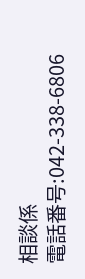相談係
電話番号:042-338-6806